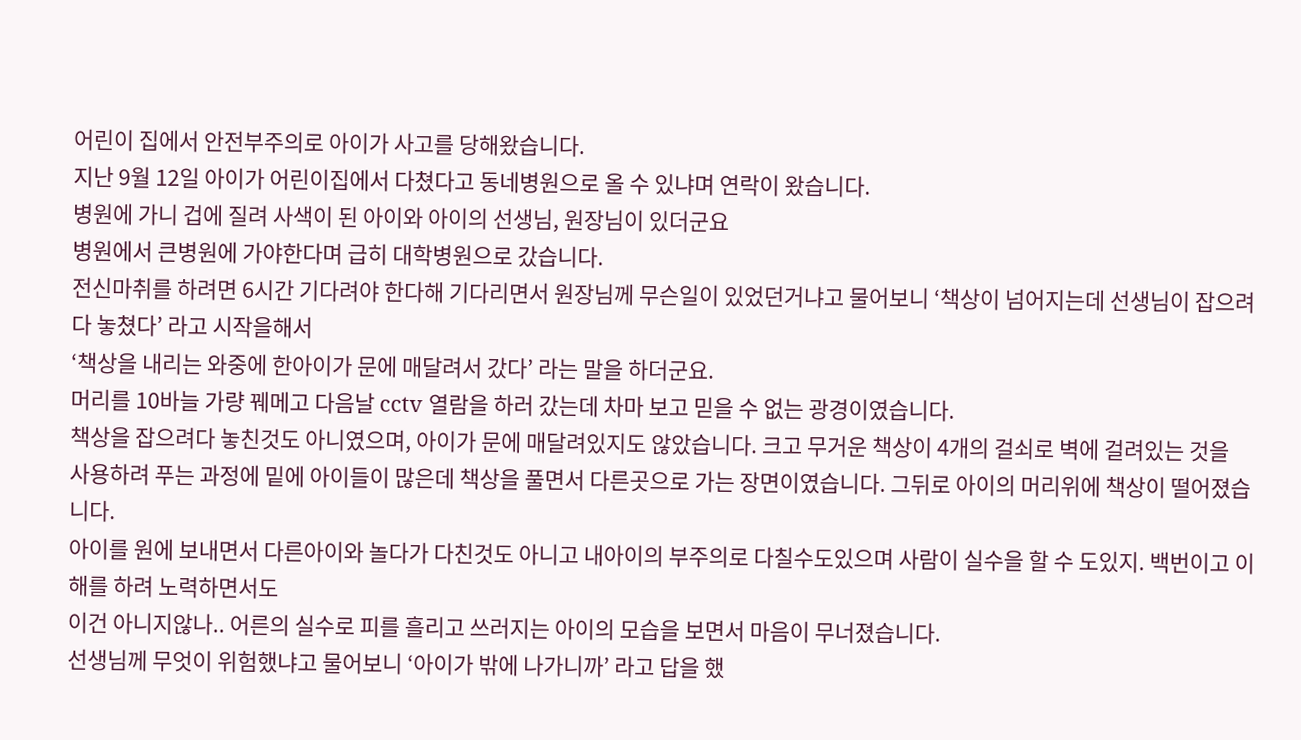어린이 집에서 안전부주의로 아이가 사고를 당해왔습니다.
지난 9월 12일 아이가 어린이집에서 다쳤다고 동네병원으로 올 수 있냐며 연락이 왔습니다.
병원에 가니 겁에 질려 사색이 된 아이와 아이의 선생님, 원장님이 있더군요
병원에서 큰병원에 가야한다며 급히 대학병원으로 갔습니다.
전신마취를 하려면 6시간 기다려야 한다해 기다리면서 원장님께 무슨일이 있었던거냐고 물어보니 ‘책상이 넘어지는데 선생님이 잡으려다 놓쳤다’ 라고 시작을해서
‘책상을 내리는 와중에 한아이가 문에 매달려서 갔다’ 라는 말을 하더군요.
머리를 10바늘 가량 꿰메고 다음날 cctv 열람을 하러 갔는데 차마 보고 믿을 수 없는 광경이였습니다.
책상을 잡으려다 놓친것도 아니였으며, 아이가 문에 매달려있지도 않았습니다. 크고 무거운 책상이 4개의 걸쇠로 벽에 걸려있는 것을
사용하려 푸는 과정에 밑에 아이들이 많은데 책상을 풀면서 다른곳으로 가는 장면이였습니다. 그뒤로 아이의 머리위에 책상이 떨어졌습니다.
아이를 원에 보내면서 다른아이와 놀다가 다친것도 아니고 내아이의 부주의로 다칠수도있으며 사람이 실수을 할 수 도있지. 백번이고 이해를 하려 노력하면서도
이건 아니지않나.. 어른의 실수로 피를 흘리고 쓰러지는 아이의 모습을 보면서 마음이 무너졌습니다.
선생님께 무엇이 위험했냐고 물어보니 ‘아이가 밖에 나가니까’ 라고 답을 했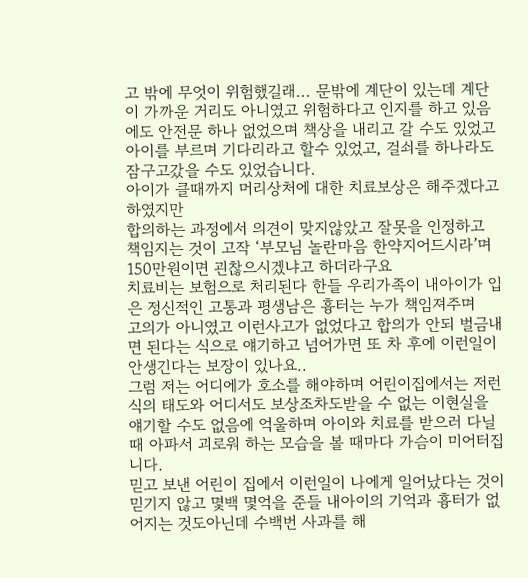고 밖에 무엇이 위험했길래... 문밖에 계단이 있는데 계단이 가까운 거리도 아니였고 위험하다고 인지를 하고 있음에도 안전문 하나 없었으며 책상을 내리고 갈 수도 있었고 아이를 부르며 기다리라고 할수 있었고, 걸쇠를 하나라도 잠구고갔을 수도 있었습니다.
아이가 클때까지 머리상처에 대한 치료보상은 해주겠다고 하였지만
합의하는 과정에서 의견이 맞지않았고 잘못을 인정하고 책임지는 것이 고작 ‘부모님 놀란마음 한약지어드시라’며 150만원이면 괸찮으시겠냐고 하더라구요
치료비는 보험으로 처리된다 한들 우리가족이 내아이가 입은 정신적인 고통과 평생남은 흉터는 누가 책임져주며
고의가 아니였고 이런사고가 없었다고 합의가 안되 벌금내면 된다는 식으로 얘기하고 넘어가면 또 차 후에 이런일이 안생긴다는 보장이 있나요..
그럼 저는 어디에가 호소를 해야하며 어린이집에서는 저런식의 태도와 어디서도 보상조차도받을 수 없는 이현실을 얘기할 수도 없음에 억울하며 아이와 치료를 받으러 다닐 때 아파서 괴로워 하는 모습을 볼 때마다 가슴이 미어터집니다.
믿고 보낸 어린이 집에서 이런일이 나에게 일어났다는 것이 믿기지 않고 몇백 몇억을 준들 내아이의 기억과 흉터가 없어지는 것도아닌데 수백번 사과를 해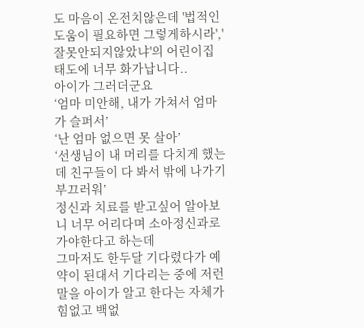도 마음이 온전치않은데 '법적인 도움이 필요하면 그렇게하시라','잘못안되지않았냐'의 어린이집 태도에 너무 화가납니다..
아이가 그러더군요
‘엄마 미안해, 내가 가쳐서 엄마가 슬퍼서’
‘난 엄마 없으면 못 살아’
‘선생님이 내 머리를 다치게 했는데 친구들이 다 봐서 밖에 나가기 부끄러워’
정신과 치료를 받고싶어 알아보니 너무 어리다며 소아정신과로 가야한다고 하는데
그마저도 한두달 기다렸다가 예약이 된대서 기다리는 중에 저런말을 아이가 알고 한다는 자체가 힘없고 백없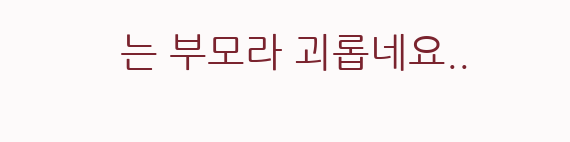는 부모라 괴롭네요..